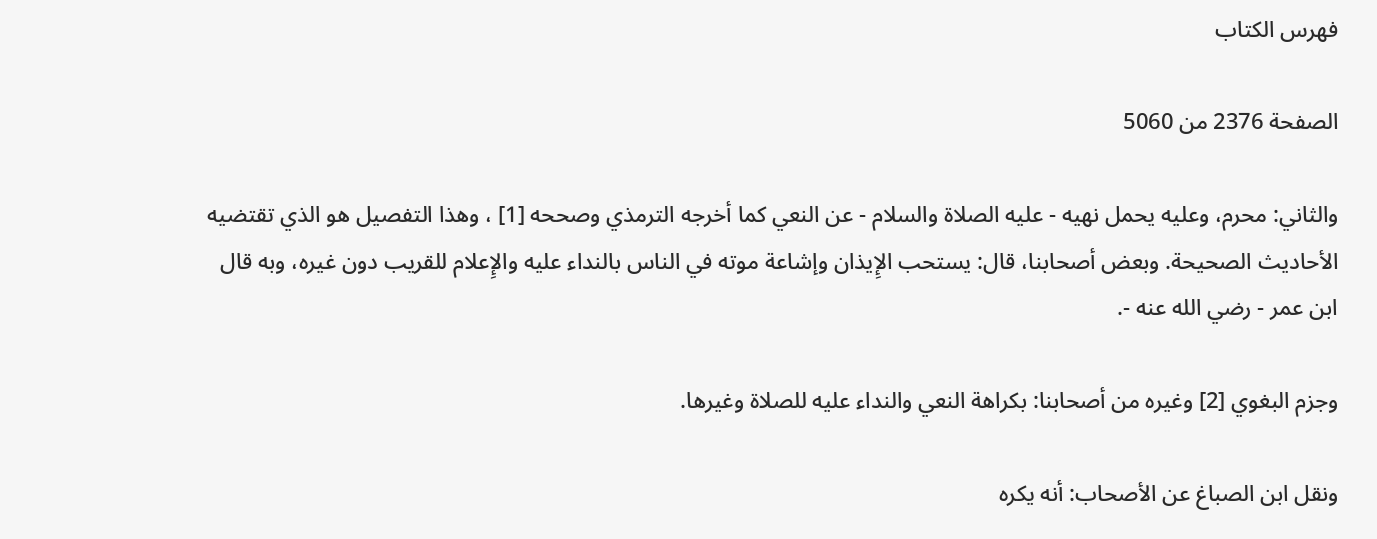فهرس الكتاب

الصفحة 2376 من 5060

والثاني: محرم، وعليه يحمل نهيه - عليه الصلاة والسلام - عن النعي كما أخرجه الترمذي وصححه [1] ، وهذا التفصيل هو الذي تقتضيه الأحاديث الصحيحة. وبعض أصحابنا، قال: يستحب الإِيذان وإشاعة موته في الناس بالنداء عليه والإِعلام للقريب دون غيره، وبه قال ابن عمر - رضي الله عنه -.

وجزم البغوي [2] وغيره من أصحابنا: بكراهة النعي والنداء عليه للصلاة وغيرها.

ونقل ابن الصباغ عن الأصحاب: أنه يكره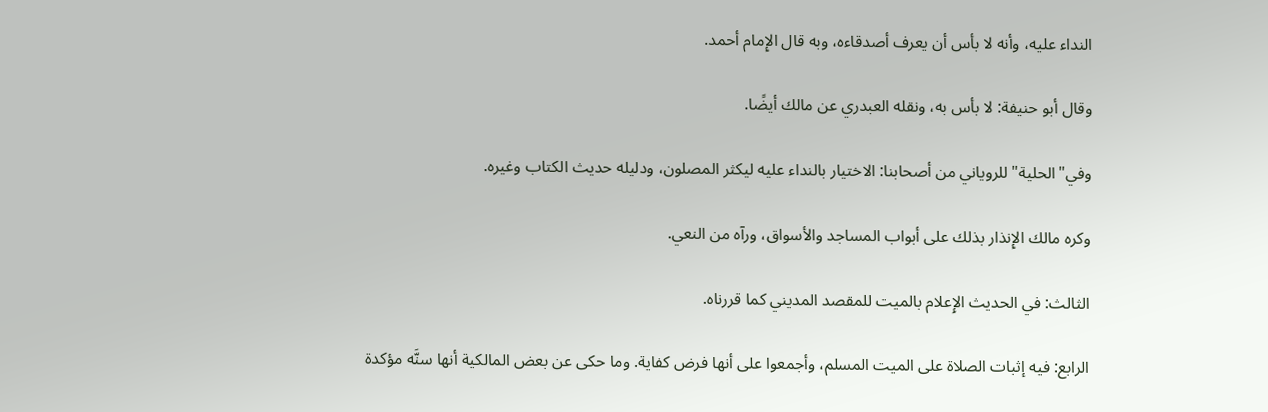النداء عليه، وأنه لا بأس أن يعرف أصدقاءه، وبه قال الإِمام أحمد.

وقال أبو حنيفة: لا بأس به، ونقله العبدري عن مالك أيضًا.

وفي"الحلية"للروياني من أصحابنا: الاختيار بالنداء عليه ليكثر المصلون، ودليله حديث الكتاب وغيره.

وكره مالك الإِنذار بذلك على أبواب المساجد والأسواق، ورآه من النعي.

الثالث: في الحديث الإِعلام بالميت للمقصد المديني كما قررناه.

الرابع: فيه إثبات الصلاة على الميت المسلم، وأجمعوا على أنها فرض كفاية. وما حكى عن بعض المالكية أنها سنَّه مؤكدة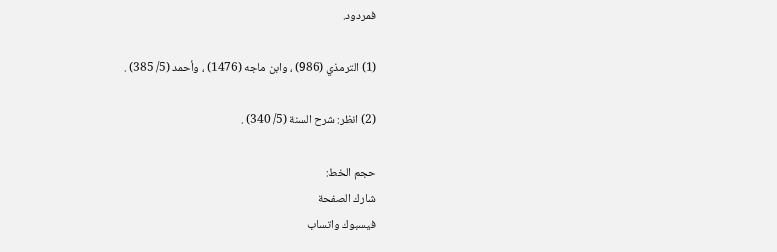فمردود.

(1) الترمذي (986) ، وابن ماجه (1476) ، وأحمد (5/ 385) .

(2) انظر: شرح السنة (5/ 340) .

حجم الخط:
شارك الصفحة
فيسبوك واتساب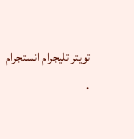تويتر تليجرام انستجرام
.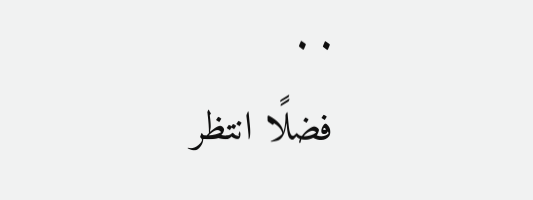. .
فضلًا انتظر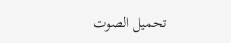تحميل الصوت